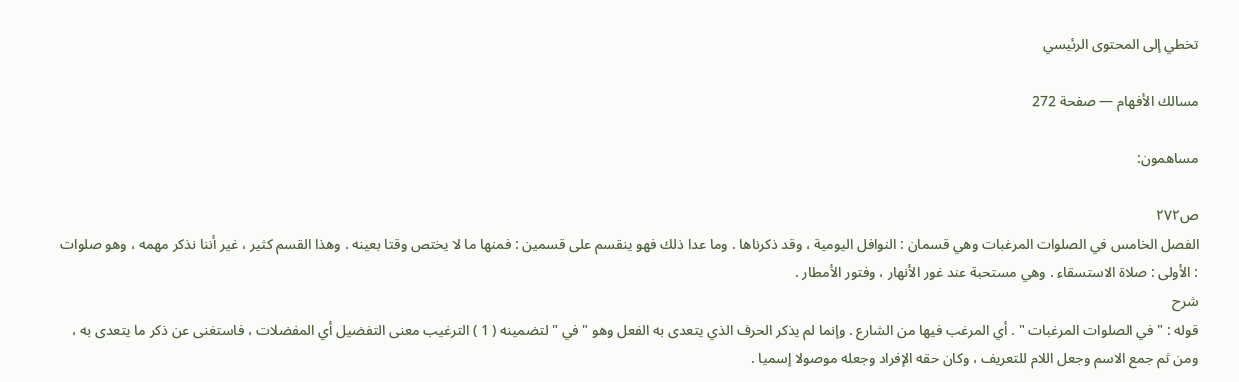تخطي إلى المحتوى الرئيسي

مسالك الأفهام — صفحة 272

مساهمون:

ص٢٧٢
الفصل الخامس في الصلوات المرغبات وهي قسمان : النوافل اليومية ، وقد ذكرناها . وما عدا ذلك فهو ينقسم على قسمين : فمنها ما لا يختص وقتا بعينه . وهذا القسم كثير ، غير أننا نذكر مهمه ، وهو صلوات : الأولى : صلاة الاستسقاء . وهي مستحبة عند غور الأنهار ، وفتور الأمطار .
شرح
قوله : " في الصلوات المرغبات " . أي المرغب فيها من الشارع . وإنما لم يذكر الحرف الذي يتعدى به الفعل وهو " في " لتضمينه ( 1 ) الترغيب معنى التفضيل أي المفضلات ، فاستغنى عن ذكر ما يتعدى به ، ومن ثم جمع الاسم وجعل اللام للتعريف ، وكان حقه الإفراد وجعله موصولا إسميا .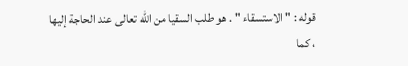قوله : " الاستسقاء " . هو طلب السقيا من الله تعالى عند الحاجة إليها ، كما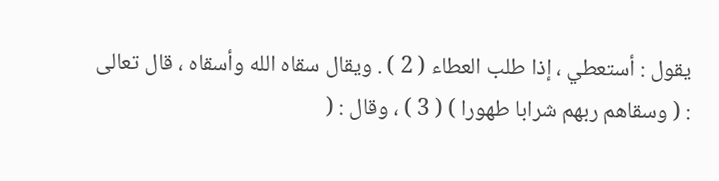يقول : أستعطي ، إذا طلب العطاء ( 2 ) . ويقال سقاه الله وأسقاه ، قال تعالى : ( وسقاهم ربهم شرابا طهورا ) ( 3 ) ، وقال : (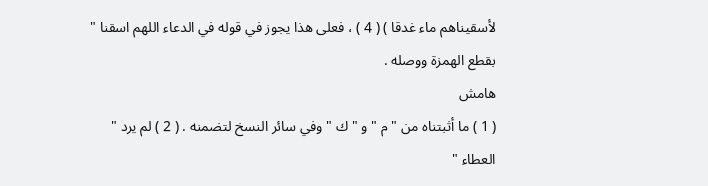لأسقيناهم ماء غدقا ) ( 4 ) ، فعلى هذا يجوز في قوله في الدعاء اللهم اسقنا " بقطع الهمزة ووصله .
هامش
( 1 ) ما أثبتناه من " م " و " ك " وفي سائر النسخ لتضمنه . ( 2 ) لم يرد " العطاء "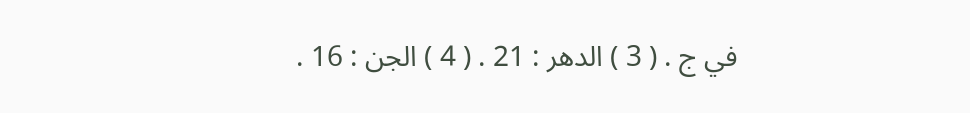في ج . ( 3 ) الدهر : 21 . ( 4 ) الجن : 16 .